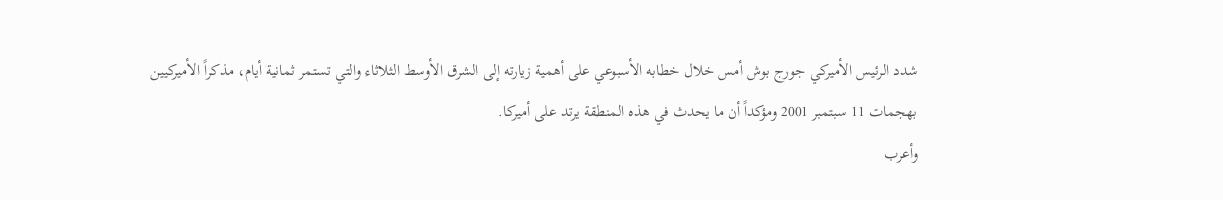شدد الرئيس الأميركي جورج بوش أمس خلال خطابه الأسبوعي على أهمية زيارته إلى الشرق الأوسط الثلاثاء والتي تستمر ثمانية أيام، مذكراً الأميركيين بهجمات 11 سبتمبر 2001 ومؤكداً أن ما يحدث في هذه المنطقة يرتد على أميركا.
وأعرب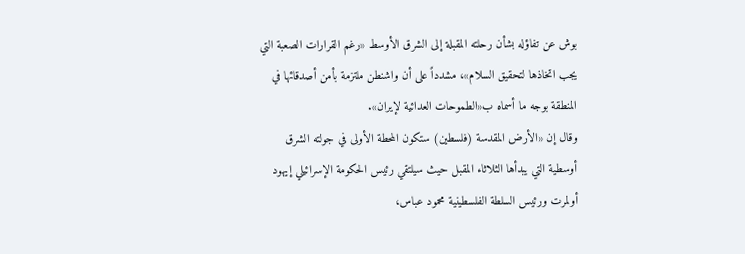بوش عن تفاؤله بشأن رحلته المقبلة إلى الشرق الأوسط «رغم القرارات الصعبة التي يجب اتخاذها لتحقيق السلام»، مشدداً على أن واشنطن ملتزمة بأمن أصدقائها في المنطقة بوجه ما أسماه ب«الطموحات العدائية لإيران».
وقال إن «الأرض المقدسة (فلسطين) ستكون المحطة الأولى في جولته الشرق أوسطية التي يبدأها الثلاثاء المقبل حيث سيلتقي رئيس الحكومة الإسرائيلي إيهود أولمرت ورئيس السلطة الفلسطينية محمود عباس،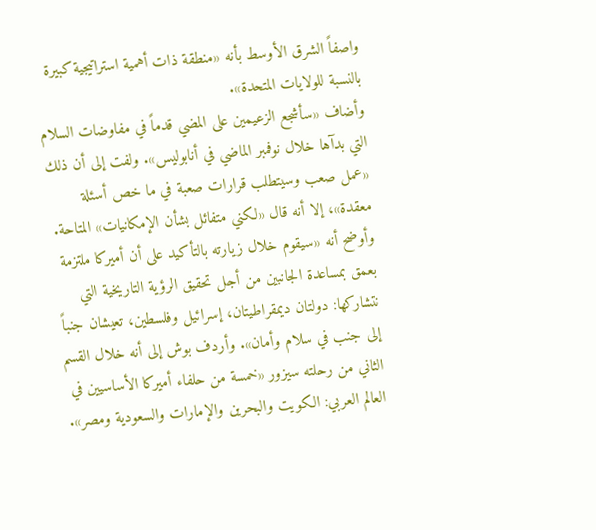واصفاً الشرق الأوسط بأنه «منطقة ذات أهمية استراتيجية كبيرة بالنسبة للولايات المتحدة».
وأضاف «سأشجع الزعيمين على المضي قدماً في مفاوضات السلام التي بدآها خلال نوفمبر الماضي في أنابوليس». ولفت إلى أن ذلك «عمل صعب وسيتطلب قرارات صعبة في ما خص أسئلة معقدة»، إلا أنه قال «لكني متفائل بشأن الإمكانيات» المتاحة.
وأوضح أنه «سيقوم خلال زيارته بالتأكيد على أن أميركا ملتزمة بعمق بمساعدة الجانبين من أجل تحقيق الرؤية التاريخية التي نتشاركها: دولتان ديمقراطيتان، إسرائيل وفلسطين، تعيشان جنباً إلى جنب في سلام وأمان». وأردف بوش إلى أنه خلال القسم الثاني من رحلته سيزور «خمسة من حلفاء أميركا الأساسيين في العالم العربي: الكويت والبحرين والإمارات والسعودية ومصر».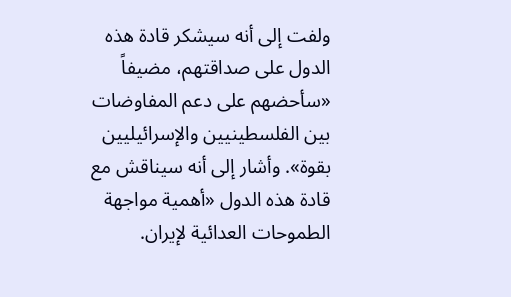ولفت إلى أنه سيشكر قادة هذه الدول على صداقتهم، مضيفاً «سأحضهم على دعم المفاوضات بين الفلسطينيين والإسرائيليين بقوة». وأشار إلى أنه سيناقش مع قادة هذه الدول «أهمية مواجهة الطموحات العدائية لإيران.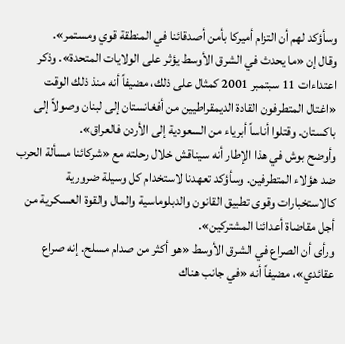وسأؤكد لهم أن التزام أميركا بأمن أصدقائنا في المنطقة قوي ومستمر».
وقال إن «ما يحدث في الشرق الأوسط يؤثر على الولايات المتحدة». وذكر اعتداءات 11 سبتمبر 2001 كمثال على ذلك، مضيفاً أنه منذ ذلك الوقت «اغتال المتطرفون القادة الديمقراطيين من أفغانستان إلى لبنان وصولاً إلى باكستان. وقتلوا أناساً أبرياء من السعودية إلى الأردن فالعراق».
وأوضح بوش في هذا الإطار أنه سيناقش خلال رحلته مع «شركائنا مسألة الحرب ضد هؤلاء المتطرفين. وسأؤكد تعهدنا لاستخدام كل وسيلة ضرورية كالاستخبارات وقوى تطبيق القانون والدبلوماسية والمال والقوة العسكرية من أجل مقاضاة أعدائنا المشتركين».
ورأى أن الصراع في الشرق الأوسط «هو أكثر من صدام مسلح. إنه صراع عقائدي»، مضيفاً أنه «في جانب هناك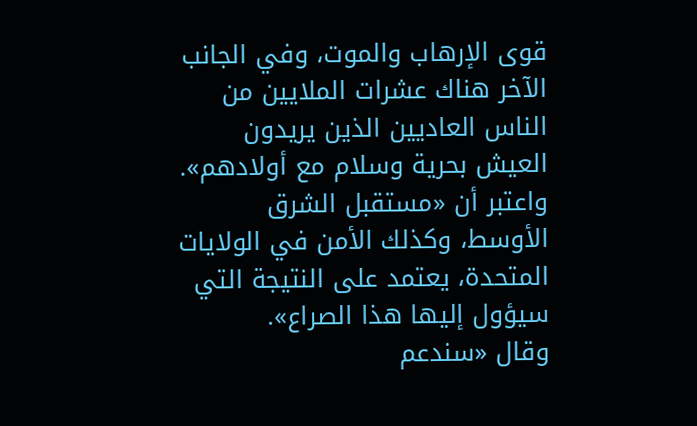قوى الإرهاب والموت، وفي الجانب الآخر هناك عشرات الملايين من الناس العاديين الذين يريدون العيش بحرية وسلام مع أولادهم». واعتبر أن «مستقبل الشرق الأوسط، وكذلك الأمن في الولايات المتحدة، يعتمد على النتيجة التي سيؤول إليها هذا الصراع».
وقال «سندعم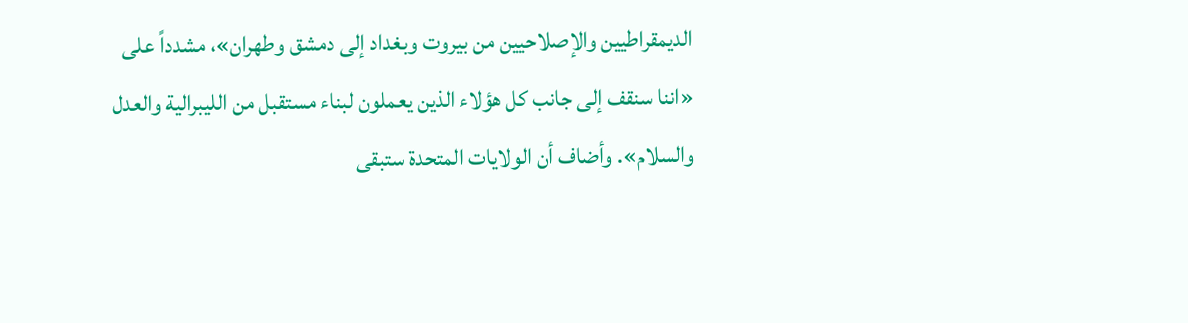الديمقراطيين والإصلاحيين من بيروت وبغداد إلى دمشق وطهران»، مشدداً على «اننا سنقف إلى جانب كل هؤلاء الذين يعملون لبناء مستقبل من الليبرالية والعدل والسلام». وأضاف أن الولايات المتحدة ستبقى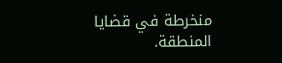منخرطة في قضايا المنطقة.